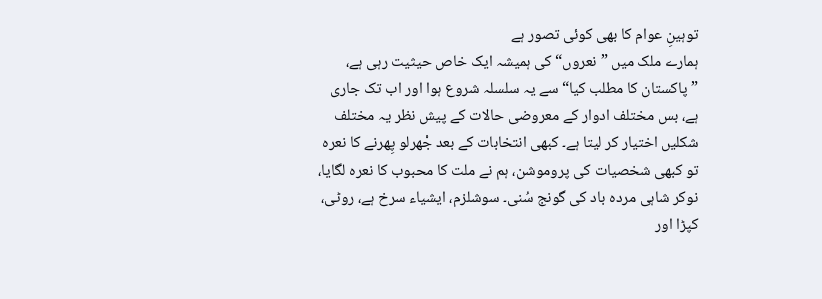توہینِ عوام کا بھی کوئی تصور ہے
ہمارے ملک میں ”نعروں“ کی ہمیشہ ایک خاص حیثیت رہی ہے، ”پاکستان کا مطلب کیا“ سے یہ سلسلہ شروع ہوا اور اب تک جاری ہے، بس مختلف ادوار کے معروضی حالات کے پیش نظر یہ مختلف شکلیں اختیار کر لیتا ہے۔ کبھی انتخابات کے بعد جْھرلو پِھرنے کا نعرہ تو کبھی شخصیات کی پروموشن، ہم نے ملت کا محبوب کا نعرہ لگایا، نوکر شاہی مردہ باد کی گونج سُنی۔ سوشلزم، ایشیاء سرخ ہے، روٹی، کپڑا اور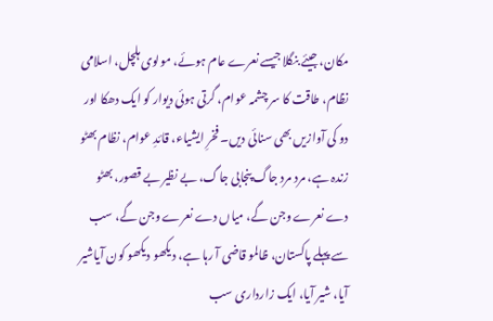مکان، جیئے بنگلا جیسے نعرے عام ہوئے، مولوی ہلچل، اسلامی نظام، طاقت کا سر چشمہ عوام، گرتی ہوئی دیوار کو ایک دھکا اور دو کی آوازیں بھی سنائی دیں۔ فخرِ ایشیاء، قائدِ عوام، نظام بھٹو زندہ ہے، مرد مرد جاگ پنجابی جاگ، بے نظیر بے قصور، بھٹو دے نعرے وجن گے، میاں دے نعرے وجن گے، سب سے پہلے پاکستان، ظالمو قاضی آ رہا ہے، دیکھو دیکھو کون آیاشیر آیا، شیر آیا، ایک زارداری سب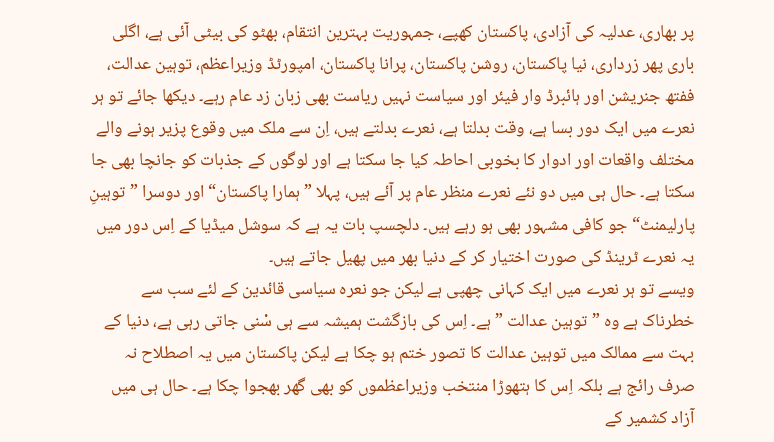پر بھاری، عدلیہ کی آزادی، پاکستان کھپے، جمہوریت بہترین انتقام، بھٹو کی بیٹی آئی ہے، اگلی باری پھر زرداری، نیا پاکستان، روشن پاکستان، پرانا پاکستان، امپورٹڈ وزیراعظم، توہین عدالت، ففتھ جنریشن اور ہائبرڈ وار فیئر اور سیاست نہیں ریاست بھی زبان زد عام رہے۔ دیکھا جائے تو ہر نعرے میں ایک دور بسا ہے، وقت بدلتا ہے، نعرے بدلتے ہیں، اِن سے ملک میں وقوع پزیر ہونے والے مختلف واقعات اور ادوار کا بخوبی احاطہ کیا جا سکتا ہے اور لوگوں کے جذبات کو جانچا بھی جا سکتا ہے۔ حال ہی میں دو نئے نعرے منظر عام پر آئے ہیں، پہلا ”ہمارا پاکستان“ اور دوسرا ”توہینِ پارلیمنٹ“ جو کافی مشہور بھی ہو رہے ہیں۔ دلچسپ بات یہ ہے کہ سوشل میڈیا کے اِس دور میں یہ نعرے ٹرینڈ کی صورت اختیار کر کے دنیا بھر میں پھیل جاتے ہیں۔
ویسے تو ہر نعرے میں ایک کہانی چھپی ہے لیکن جو نعرہ سیاسی قائدین کے لئے سب سے خطرناک ہے وہ ”توہین عدالت ”ہے۔ اِس کی بازگشت ہمیشہ سے ہی سْنی جاتی رہی ہے، دنیا کے بہت سے ممالک میں توہین عدالت کا تصور ختم ہو چکا ہے لیکن پاکستان میں یہ اصطلاح نہ صرف رائج ہے بلکہ اِس کا ہتھوڑا منتخب وزیراعظموں کو بھی گھر بھجوا چکا ہے۔ حال ہی میں آزاد کشمیر کے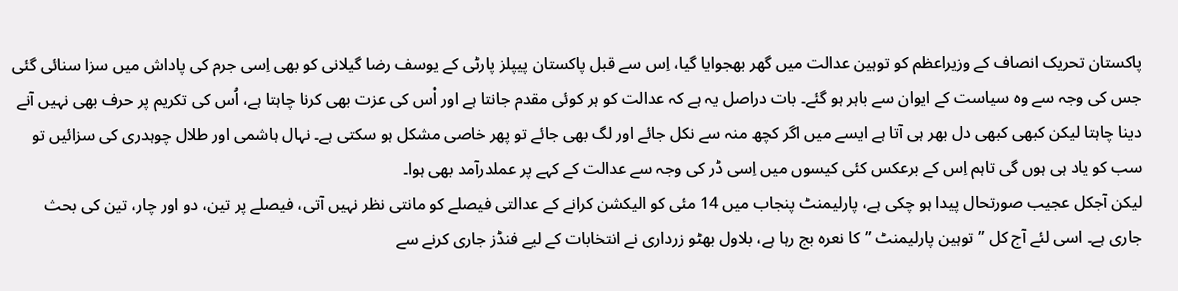پاکستان تحریک انصاف کے وزیراعظم کو توہین عدالت میں گھر بھجوایا گیا، اِس سے قبل پاکستان پیپلز پارٹی کے یوسف رضا گیلانی کو بھی اِسی جرم کی پاداش میں سزا سنائی گئی جس کی وجہ سے وہ سیاست کے ایوان سے باہر ہو گئے۔ بات دراصل یہ ہے کہ عدالت کو ہر کوئی مقدم جانتا ہے اور اْس کی عزت بھی کرنا چاہتا ہے، اُس کی تکریم پر حرف بھی نہیں آنے دینا چاہتا لیکن کبھی کبھی دل بھر ہی آتا ہے ایسے میں اگر کچھ منہ سے نکل جائے اور لگ بھی جائے تو پھر خاصی مشکل ہو سکتی ہے۔ نہال ہاشمی اور طلال چوہدری کی سزائیں تو سب کو یاد ہی ہوں گی تاہم اِس کے برعکس کئی کیسوں میں اِسی ڈر کی وجہ سے عدالت کے کہے پر عملدرآمد بھی ہوا۔
لیکن آجکل عجیب صورتحال پیدا ہو چکی ہے، پارلیمنٹ پنجاب میں 14 مئی کو الیکشن کرانے کے عدالتی فیصلے کو مانتی نظر نہیں آتی، فیصلے پر تین، دو اور چار، تین کی بحث جاری ہے۔ اسی لئے آج کل ”توہین پارلیمنٹ ”کا نعرہ بج رہا ہے، بلاول بھٹو زرداری نے انتخابات کے لیے فنڈز جاری کرنے سے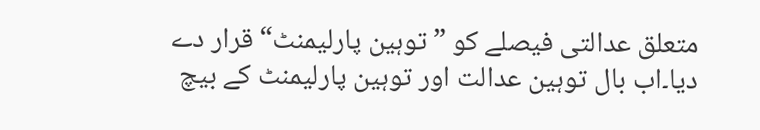متعلق عدالتی فیصلے کو ”توہین پارلیمنٹ“ قرار دے دیا۔اب بال توہین عدالت اور توہین پارلیمنٹ کے بیچ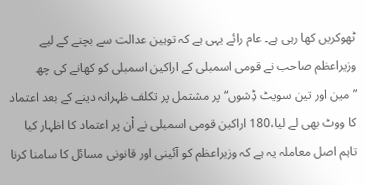ٹھوکریں کھا رہی ہے۔ عام رائے یہی ہے کہ توہین عدالت سے بچنے کے لیے وزیراعظم صاحب نے قومی اسمبلی کے اراکین اسمبلی کو کھانے کی چھ ”مین اور تین سویٹ ڈِشوں“ پر مشتمل پر تکلف ظہرانہ دینے کے بعد اعتماد کا ووٹ بھی لے لیا،180 اراکین قومی اسمبلی نے اْن پر اعتماد کا اظہار کیا تاہم اصل معاملہ یہ ہے کہ وزیراعظم کو آئینی اور قانونی مسائل کا سامنا کرنا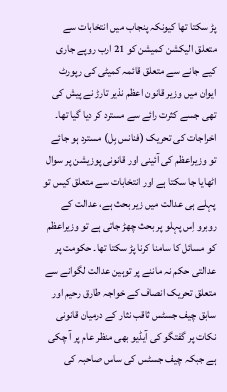پڑ سکتا تھا کیونکہ پنجاب میں انتخابات سے متعلق الیکشن کمیشن کو 21 ارب روپے جاری کیے جانے سے متعلق قائمہ کمیٹی کی رپورٹ ایوان میں وزیر قانون اعظم نذیر تارڑ نے پیش کی تھی جسے کثرت رائے سے مسترد کر دیا گیا تھا۔ اخراجات کی تحریک (فنانس بِل) مسترد ہو جائے تو وزیراعظم کی آئینی اور قانونی پوزیشن پر سوال اٹھایا جا سکتا ہے اور انتخابات سے متعلق کیس تو پہلے ہی عدالت میں زیر بحث ہے، عدالت کے روبرو اِس پہلو پر بحث چھڑ جاتی ہے تو وزیراعظم کو مسائل کا سامنا کرنا پڑ سکتا تھا۔ حکومت پر عدالتی حکم نہ ماننے پر توہین عدالت لگوانے سے متعلق تحریک انصاف کے خواجہ طارق رحیم اور سابق چیف جسٹس ثاقب نثار کے درمیان قانونی نکات پر گفتگو کی آیڈیو بھی منظر عام پر آ چکی ہے جبکہ چیف جسٹس کی ساس صاحبہ کی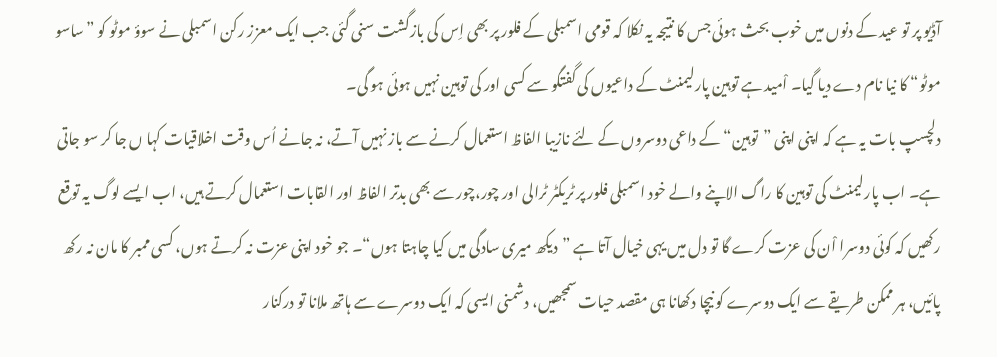آڈیو پر تو عید کے دنوں میں خوب بحث ہوئی جس کا نتیجہ یہ نکلا کہ قومی اسمبلی کے فلور پر بھی اِس کی بازگشت سنی گئی جب ایک معزز رکن اسمبلی نے سوؤ موٹو کو ”ساسو موٹو“ کا نیا نام دے دیا گیا۔ اْمید ہے توہین پارلیمنٹ کے داعیوں کی گفتگو سے کسی اور کی توہین نہیں ہوئی ہو گی۔
دلچسپ بات یہ ہے کہ اپنی اپنی ”توہین“ کے داعی دوسروں کے لئے نازیبا الفاظ استعمال کرنے سے باز نہیں آتے، نہ جانے اُس وقت اخلاقیات کہا ں جا کر سو جاتی ہے۔ اب پارلیمنٹ کی توہین کا راگ الاپنے والے خود اسمبلی فلور پر ٹریکٹر ٹرالی اور چور،چور سے بھی بدتر الفاظ اور القابات استعمال کرتے ہیں، اب ایسے لوگ یہ توقع رکھیں کہ کوئی دوسرا اْن کی عزت کرے گا تو دل میں یہی خیال آتا ہے ”دیکھ میری سادگی میں کیا چاہتا ہوں“۔ جو خود اپنی عزت نہ کرتے ہوں، کسی ممبر کا مان نہ رکھ پائیں، ہر ممکن طریقے سے ایک دوسرے کو نیچا دکھانا ہی مقصد حیات سمجھیں، دشمنی ایسی کہ ایک دوسرے سے ہاتھ ملانا تو درکنار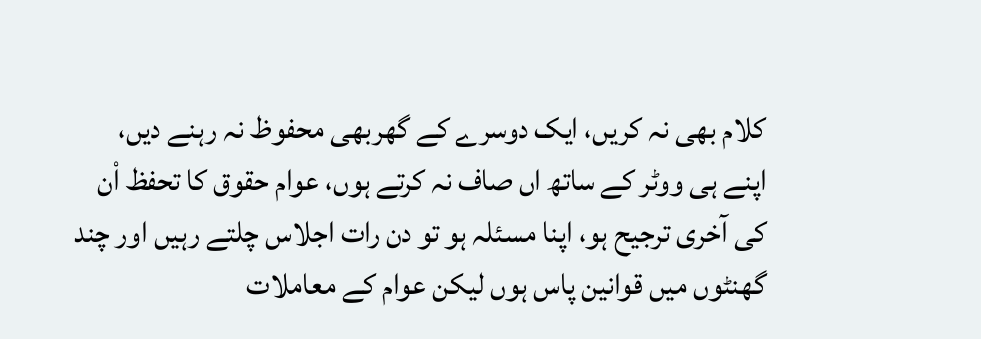کلام بھی نہ کریں، ایک دوسرے کے گھربھی محفوظ نہ رہنے دیں، اپنے ہی ووٹر کے ساتھ اں صاف نہ کرتے ہوں، عوام حقوق کا تحفظ اْن کی آخری ترجیح ہو، اپنا مسئلہ ہو تو دن رات اجلاس چلتے رہیں اور چند گھنٹوں میں قوانین پاس ہوں لیکن عوام کے معاملات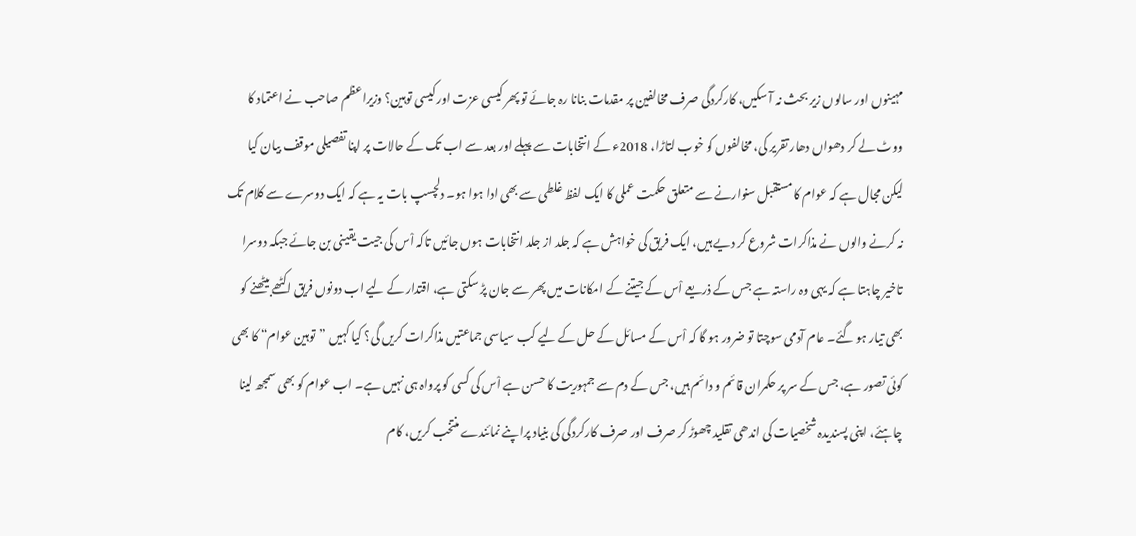مہینوں اور سالوں زیر بحث نہ آ سکیں، کارکردگی صرف مخالفین پر مقدمات بنانا رہ جائے تو پھر کیسی عزت اور کیسی توہین؟ وزیراعظم صاحب نے اعتماد کا ووٹ لے کر دھواں دھار تقریر کی، مخالفوں کو خوب لتاڑا، 2018ء کے انتخابات سے پہلے اور بعد سے اب تک کے حالات پر اپنا تفصیلی موقف بیان کیا لیکن مجال ہے کہ عوام کا مستقبل سنوارنے سے متعلق حکمت عملی کا ایک لفظ غلطی سے بھی ادا ہوا ہو۔ دلچسپ بات یہ ہے کہ ایک دوسرے سے کلام تک نہ کرنے والوں نے مذاکرات شروع کر دیے ہیں، ایک فریق کی خواہش ہے کہ جلد از جلد انتخابات ہوں جائیں تاکہ اْس کی جیت یقینی بن جائے جبکہ دوسرا تاخیر چاہتا ہے کہ یہی وہ راستہ ہے جس کے ذریعے اْس کے جیتنے کے امکانات میں پھر سے جان پڑ سکتی ہے، اقتدار کے لیے اب دونوں فریق اکٹھے بیٹھنے کو بھی تیار ہو گئے۔ عام آدمی سوچتا تو ضرور ہو گا کہ اْس کے مسائل کے حل کے لیے کب سیاسی جماعتیں مذاکرات کریں گی؟ کیا کہیں ”توہین عوام“ کا بھی کوئی تصور ہے، جس کے سر پر حکمران قائم و دائم ہیں، جس کے دم سے جمہوریت کا حسن ہے اْس کی کسی کو پرواہ ہی نہیں ہے۔ اب عوام کو بھی سمجھ لینا چاہئے، اپنی پسندیدہ شخصیات کی اندھی تقلید چھوڑ کر صرف اور صرف کارکردگی کی بنیاد پراپنے نمائندے منتخب کریں، کام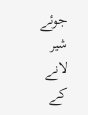جوئے شیر لانے کے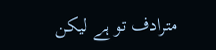مترادف تو ہے لیکن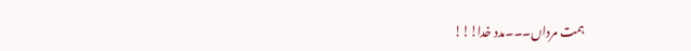ہمت مرداں۔۔۔مدد خدا!!!